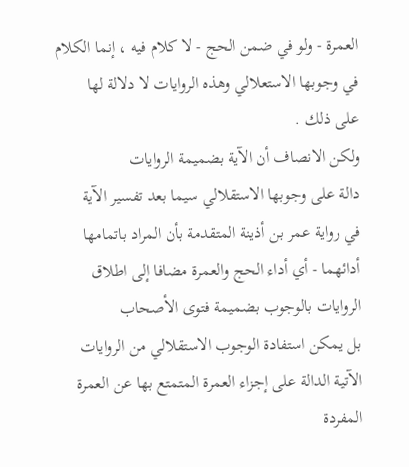العمرة - ولو في ضمن الحج - لا كلام فيه ، إنما الكلام
في وجوبها الاستعلالي وهذه الروايات لا دلالة لها
على ذلك .
ولكن الانصاف أن الآية بضميمة الروايات
دالة على وجوبها الاستقلالي سيما بعد تفسير الآية
في رواية عمر بن أذينة المتقدمة بأن المراد باتمامها
أدائهما - أي أداء الحج والعمرة مضافا إلى اطلاق
الروايات بالوجوب بضميمة فتوى الأصحاب
بل يمكن استفادة الوجوب الاستقلالي من الروايات
الآتية الدالة على إجزاء العمرة المتمتع بها عن العمرة
المفردة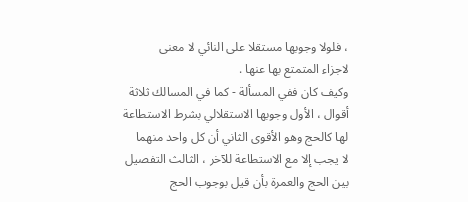، فلولا وجوبها مستقلا على النائي لا معنى
لاجزاء المتمتع بها عنها .
وكيف كان ففي المسألة - كما في المسالك ثلاثة
أقوال ، الأول وجوبها الاستقلالي بشرط الاستطاعة
لها كالحج وهو الأقوى الثاني أن كل واحد منهما
لا يجب إلا مع الاستطاعة للآخر ، الثالث التفصيل
بين الحج والعمرة بأن قيل بوجوب الحج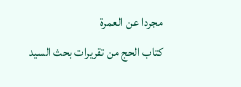مجردا عن العمرة
كتاب الحج من تقريرات بحث السيد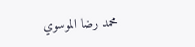محمد رضا الموسوي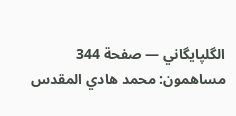الگلپايگاني — صفحة 344
مساهمون: محمد هادي المقدس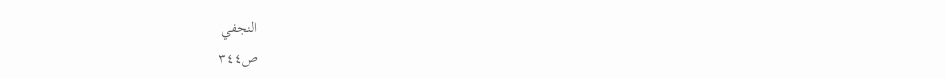النجفي
ص٣٤٤